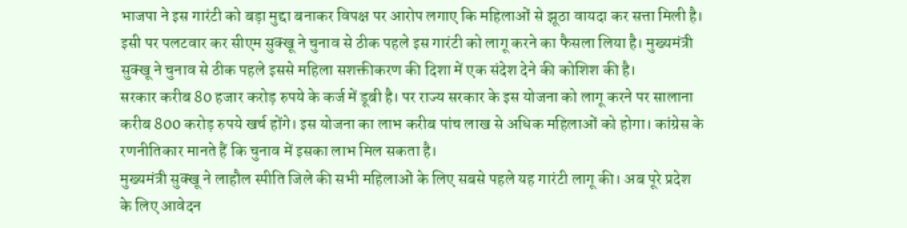भाजपा ने इस गारंटी को बड़ा मुद्दा बनाकर विपक्ष पर आरोप लगाए कि महिलाओं से झूठा वायदा कर सत्ता मिली है। इसी पर पलटवार कर सीएम सुक्खू ने चुनाव से ठीक पहले इस गारंटी को लागू करने का फैसला लिया है। मुख्यमंत्री सुक्खू ने चुनाव से ठीक पहले इससे महिला सशक्तीकरण की दिशा में एक संदेश देने की कोशिश की है।
सरकार करीब 80 हजार करोड़ रुपये के कर्ज में डूबी है। पर राज्य सरकार के इस योजना को लागू करने पर सालाना करीब 800 करोड़ रुपये खर्च होंगे। इस योजना का लाभ करीब पांच लाख से अधिक महिलाओं को होगा। कांग्रेस के रणनीतिकार मानते हैं कि चुनाव में इसका लाभ मिल सकता है।
मुख्यमंत्री सुक्खू ने लाहौल स्पीति जिले की सभी महिलाओं के लिए सबसे पहले यह गारंटी लागू की। अब पूरे प्रदेश के लिए आवेदन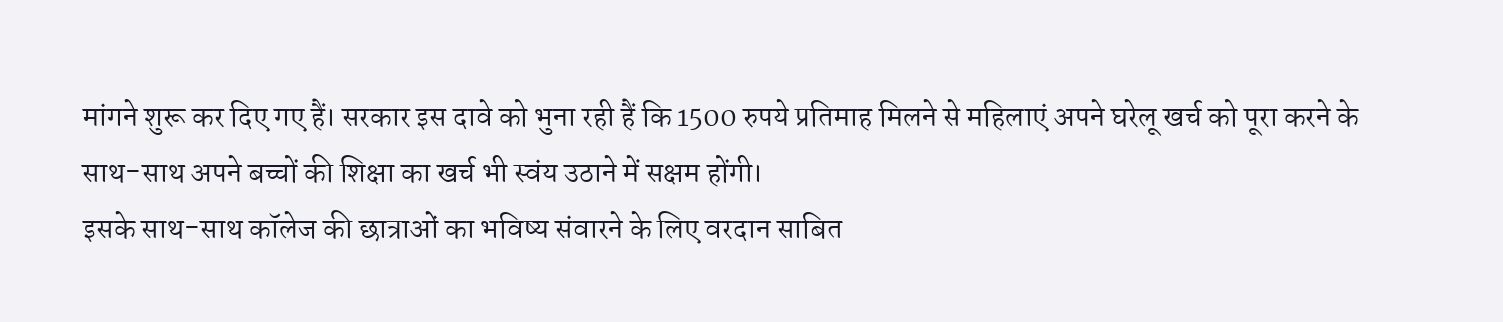मांगने शुरू कर दिए गए हैं। सरकार इस दावे को भुना रही हैं कि 1500 रुपये प्रतिमाह मिलने से महिलाएं अपने घरेलू खर्च को पूरा करने के साथ-साथ अपने बच्चों की शिक्षा का खर्च भी स्वंय उठाने में सक्षम होंगी।
इसके साथ-साथ कॉलेज की छात्राओं का भविष्य संवारने के लिए वरदान साबित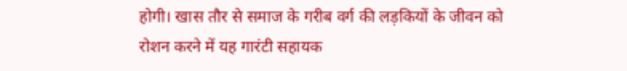होगी। खास तौर से समाज के गरीब वर्ग की लड़कियों के जीवन को रोशन करने में यह गारंटी सहायक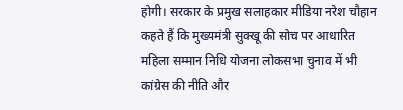होगी। सरकार के प्रमुख सलाहकार मीडिया नरेश चौहान कहते हैं कि मुख्यमंत्री सुक्खू की सोच पर आधारित महिला सम्मान निधि योजना लोकसभा चुनाव में भी कांग्रेस की नीति और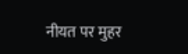नीयत पर मुहर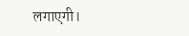लगाएगी।